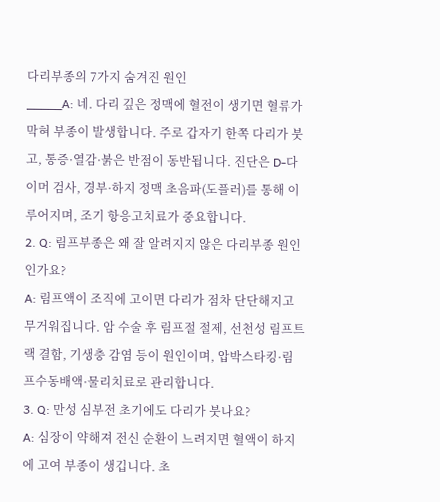다리부종의 7가지 숨겨진 원인
_____A: 네. 다리 깊은 정맥에 혈전이 생기면 혈류가 막혀 부종이 발생합니다. 주로 갑자기 한쪽 다리가 붓고, 통증·열감·붉은 반점이 동반됩니다. 진단은 D-다이머 검사, 경부·하지 정맥 초음파(도플러)를 통해 이루어지며, 조기 항응고치료가 중요합니다.
2. Q: 림프부종은 왜 잘 알려지지 않은 다리부종 원인인가요?
A: 림프액이 조직에 고이면 다리가 점차 단단해지고 무거워집니다. 암 수술 후 림프절 절제, 선천성 림프트랙 결함, 기생충 감염 등이 원인이며, 압박스타킹·림프수동배액·물리치료로 관리합니다.
3. Q: 만성 심부전 초기에도 다리가 붓나요?
A: 심장이 약해져 전신 순환이 느려지면 혈액이 하지에 고여 부종이 생깁니다. 초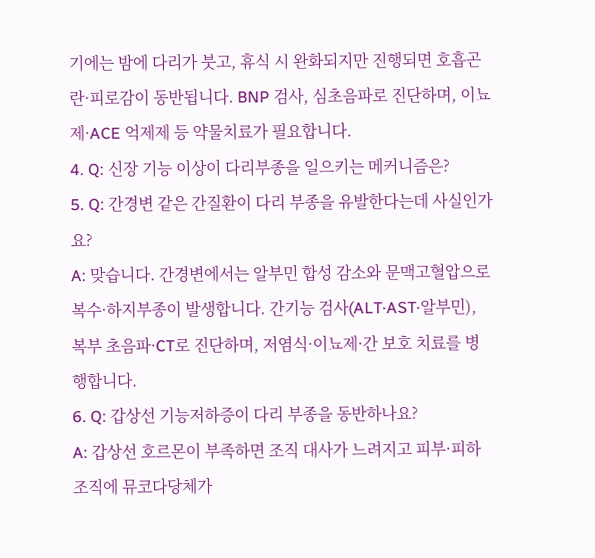기에는 밤에 다리가 붓고, 휴식 시 완화되지만 진행되면 호흡곤란·피로감이 동반됩니다. BNP 검사, 심초음파로 진단하며, 이뇨제·ACE 억제제 등 약물치료가 필요합니다.
4. Q: 신장 기능 이상이 다리부종을 일으키는 메커니즘은?
5. Q: 간경변 같은 간질환이 다리 부종을 유발한다는데 사실인가요?
A: 맞습니다. 간경변에서는 알부민 합성 감소와 문맥고혈압으로 복수·하지부종이 발생합니다. 간기능 검사(ALT·AST·알부민), 복부 초음파·CT로 진단하며, 저염식·이뇨제·간 보호 치료를 병행합니다.
6. Q: 갑상선 기능저하증이 다리 부종을 동반하나요?
A: 갑상선 호르몬이 부족하면 조직 대사가 느려지고 피부·피하조직에 뮤코다당체가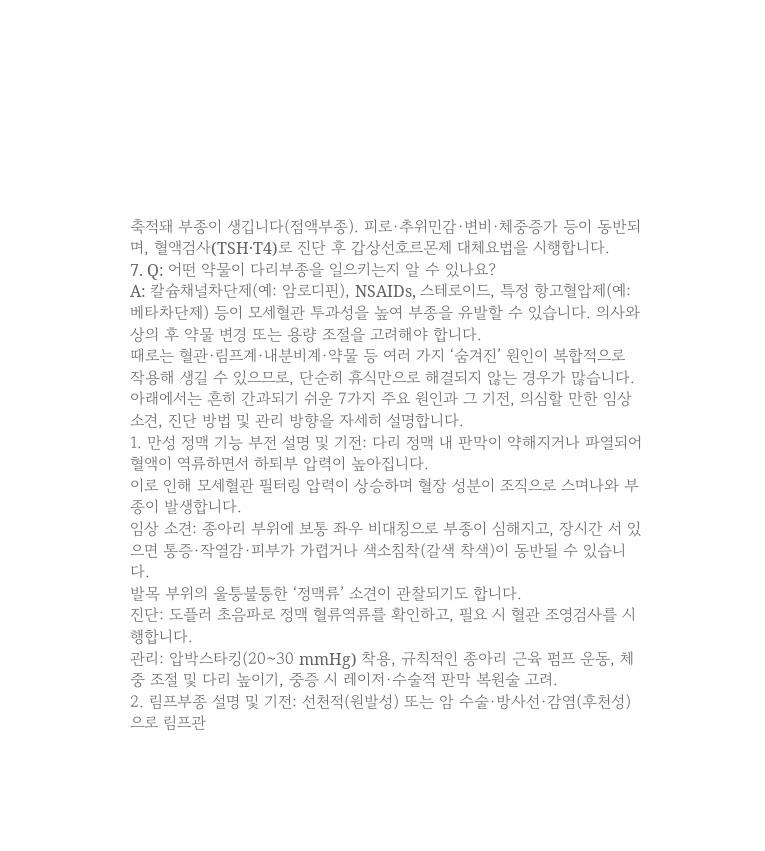축적돼 부종이 생깁니다(점액부종). 피로·추위민감·변비·체중증가 등이 동반되며, 혈액검사(TSH·T4)로 진단 후 갑상선호르몬제 대체요법을 시행합니다.
7. Q: 어떤 약물이 다리부종을 일으키는지 알 수 있나요?
A: 칼슘채널차단제(예: 암로디핀), NSAIDs, 스테로이드, 특정 항고혈압제(예: 베타차단제) 등이 모세혈관 투과성을 높여 부종을 유발할 수 있습니다. 의사와 상의 후 약물 변경 또는 용량 조절을 고려해야 합니다.
때로는 혈관·림프계·내분비계·약물 등 여러 가지 ‘숨겨진’ 원인이 복합적으로 작용해 생길 수 있으므로, 단순히 휴식만으로 해결되지 않는 경우가 많습니다.
아래에서는 흔히 간과되기 쉬운 7가지 주요 원인과 그 기전, 의심할 만한 임상 소견, 진단 방법 및 관리 방향을 자세히 설명합니다.
1. 만성 정맥 기능 부전 설명 및 기전: 다리 정맥 내 판막이 약해지거나 파열되어 혈액이 역류하면서 하퇴부 압력이 높아집니다.
이로 인해 모세혈관 필터링 압력이 상승하며 혈장 성분이 조직으로 스며나와 부종이 발생합니다.
임상 소견: 종아리 부위에 보통 좌우 비대칭으로 부종이 심해지고, 장시간 서 있으면 통증·작열감·피부가 가렵거나 색소침착(갈색 착색)이 동반될 수 있습니다.
발목 부위의 울퉁불퉁한 ‘정맥류’ 소견이 관찰되기도 합니다.
진단: 도플러 초음파로 정맥 혈류역류를 확인하고, 필요 시 혈관 조영검사를 시행합니다.
관리: 압박스타킹(20~30 mmHg) 착용, 규칙적인 종아리 근육 펌프 운동, 체중 조절 및 다리 높이기, 중증 시 레이저·수술적 판막 복원술 고려.
2. 림프부종 설명 및 기전: 선천적(원발성) 또는 암 수술·방사선·감염(후천성)으로 림프관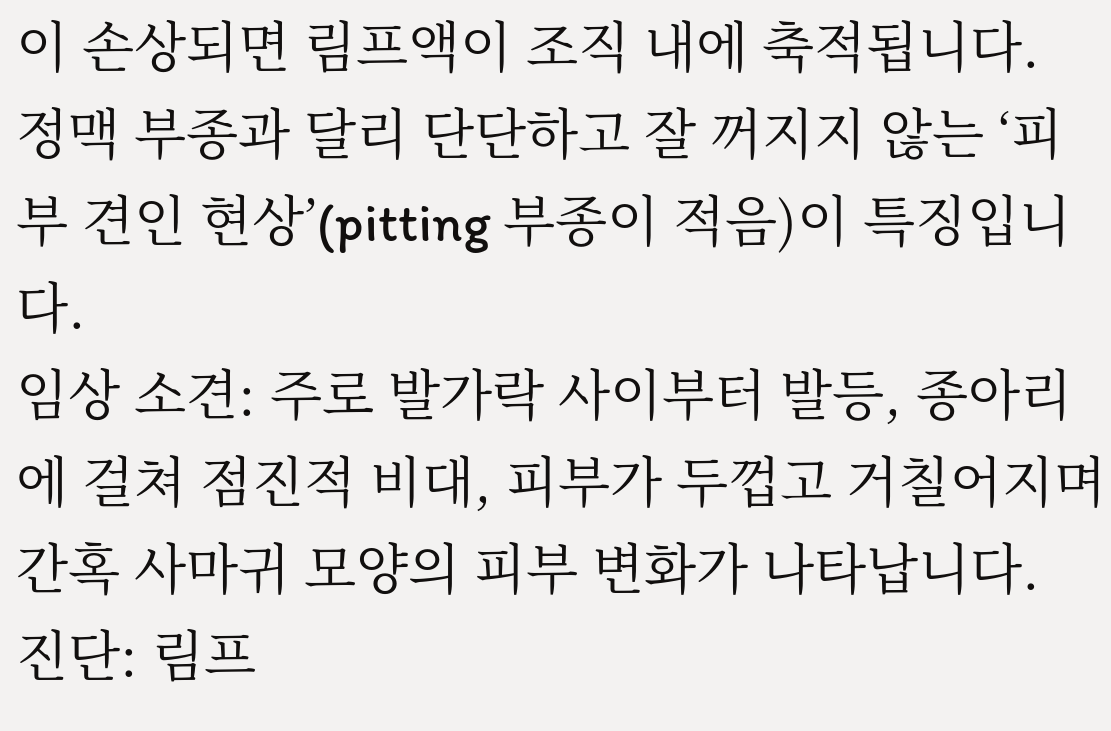이 손상되면 림프액이 조직 내에 축적됩니다.
정맥 부종과 달리 단단하고 잘 꺼지지 않는 ‘피부 견인 현상’(pitting 부종이 적음)이 특징입니다.
임상 소견: 주로 발가락 사이부터 발등, 종아리에 걸쳐 점진적 비대, 피부가 두껍고 거칠어지며 간혹 사마귀 모양의 피부 변화가 나타납니다.
진단: 림프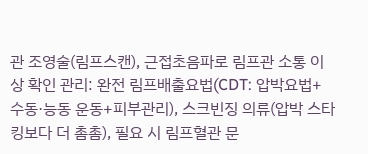관 조영술(림프스캔), 근접초음파로 림프관 소통 이상 확인 관리: 완전 림프배출요법(CDT: 압박요법+수동·능동 운동+피부관리), 스크빈징 의류(압박 스타킹보다 더 촘촘), 필요 시 림프혈관 문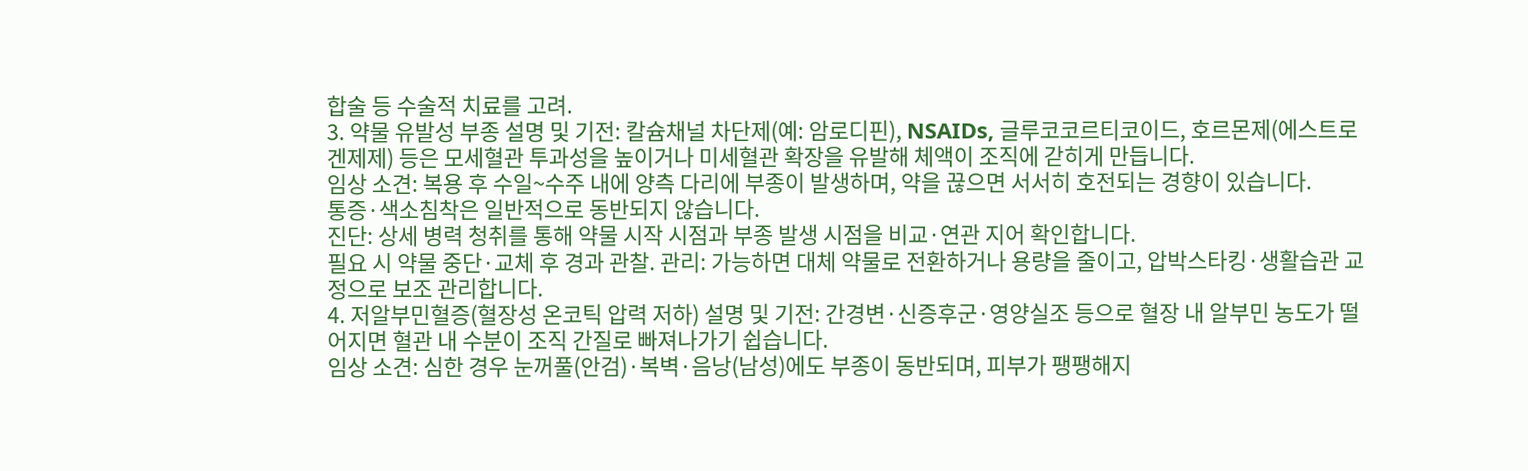합술 등 수술적 치료를 고려.
3. 약물 유발성 부종 설명 및 기전: 칼슘채널 차단제(예: 암로디핀), NSAIDs, 글루코코르티코이드, 호르몬제(에스트로겐제제) 등은 모세혈관 투과성을 높이거나 미세혈관 확장을 유발해 체액이 조직에 갇히게 만듭니다.
임상 소견: 복용 후 수일~수주 내에 양측 다리에 부종이 발생하며, 약을 끊으면 서서히 호전되는 경향이 있습니다.
통증·색소침착은 일반적으로 동반되지 않습니다.
진단: 상세 병력 청취를 통해 약물 시작 시점과 부종 발생 시점을 비교·연관 지어 확인합니다.
필요 시 약물 중단·교체 후 경과 관찰. 관리: 가능하면 대체 약물로 전환하거나 용량을 줄이고, 압박스타킹·생활습관 교정으로 보조 관리합니다.
4. 저알부민혈증(혈장성 온코틱 압력 저하) 설명 및 기전: 간경변·신증후군·영양실조 등으로 혈장 내 알부민 농도가 떨어지면 혈관 내 수분이 조직 간질로 빠져나가기 쉽습니다.
임상 소견: 심한 경우 눈꺼풀(안검)·복벽·음낭(남성)에도 부종이 동반되며, 피부가 팽팽해지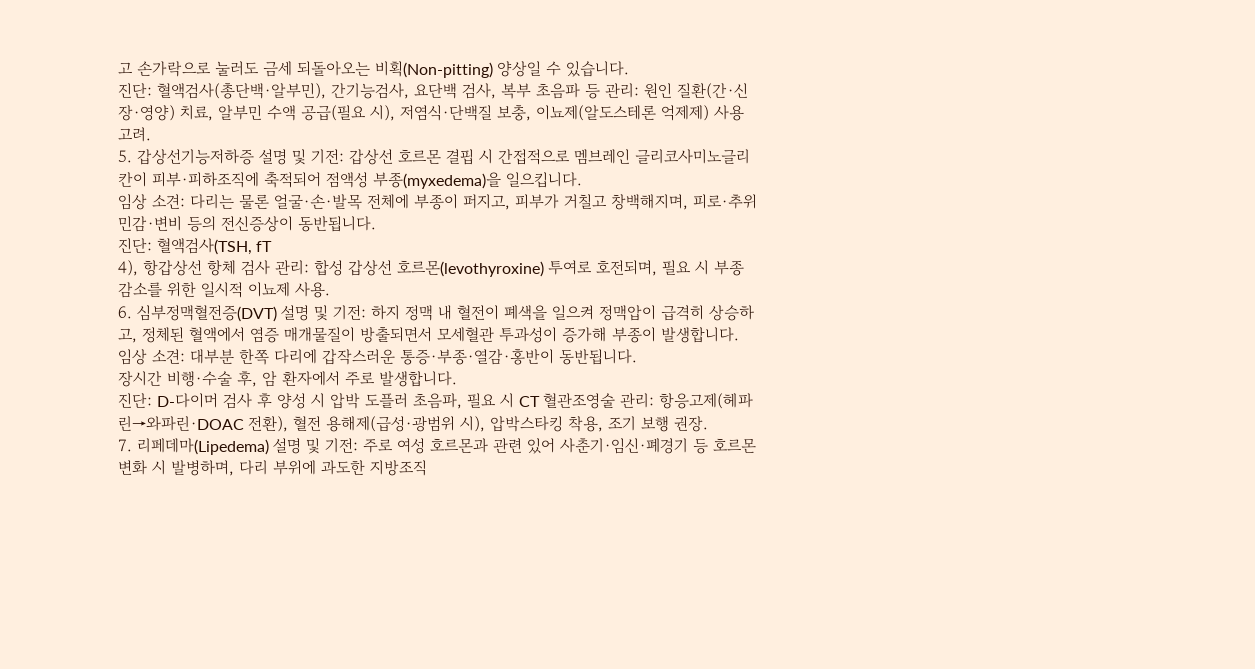고 손가락으로 눌러도 금세 되돌아오는 비획(Non-pitting) 양상일 수 있습니다.
진단: 혈액검사(총단백·알부민), 간기능검사, 요단백 검사, 복부 초음파 등 관리: 원인 질환(간·신장·영양) 치료, 알부민 수액 공급(필요 시), 저염식·단백질 보충, 이뇨제(알도스테론 억제제) 사용 고려.
5. 갑상선기능저하증 설명 및 기전: 갑상선 호르몬 결핍 시 간접적으로 멤브레인 글리코사미노글리칸이 피부·피하조직에 축적되어 점액성 부종(myxedema)을 일으킵니다.
임상 소견: 다리는 물론 얼굴·손·발목 전체에 부종이 퍼지고, 피부가 거칠고 창백해지며, 피로·추위 민감·변비 등의 전신증상이 동반됩니다.
진단: 혈액검사(TSH, fT
4), 항갑상선 항체 검사 관리: 합성 갑상선 호르몬(levothyroxine) 투여로 호전되며, 필요 시 부종 감소를 위한 일시적 이뇨제 사용.
6. 심부정맥혈전증(DVT) 설명 및 기전: 하지 정맥 내 혈전이 폐색을 일으켜 정맥압이 급격히 상승하고, 정체된 혈액에서 염증 매개물질이 방출되면서 모세혈관 투과성이 증가해 부종이 발생합니다.
임상 소견: 대부분 한쪽 다리에 갑작스러운 통증·부종·열감·홍반이 동반됩니다.
장시간 비행·수술 후, 암 환자에서 주로 발생합니다.
진단: D-다이머 검사 후 양성 시 압박 도플러 초음파, 필요 시 CT 혈관조영술 관리: 항응고제(헤파린→와파린·DOAC 전환), 혈전 용해제(급성·광범위 시), 압박스타킹 착용, 조기 보행 권장.
7. 리페데마(Lipedema) 설명 및 기전: 주로 여성 호르몬과 관련 있어 사춘기·임신·폐경기 등 호르몬 변화 시 발병하며, 다리 부위에 과도한 지방조직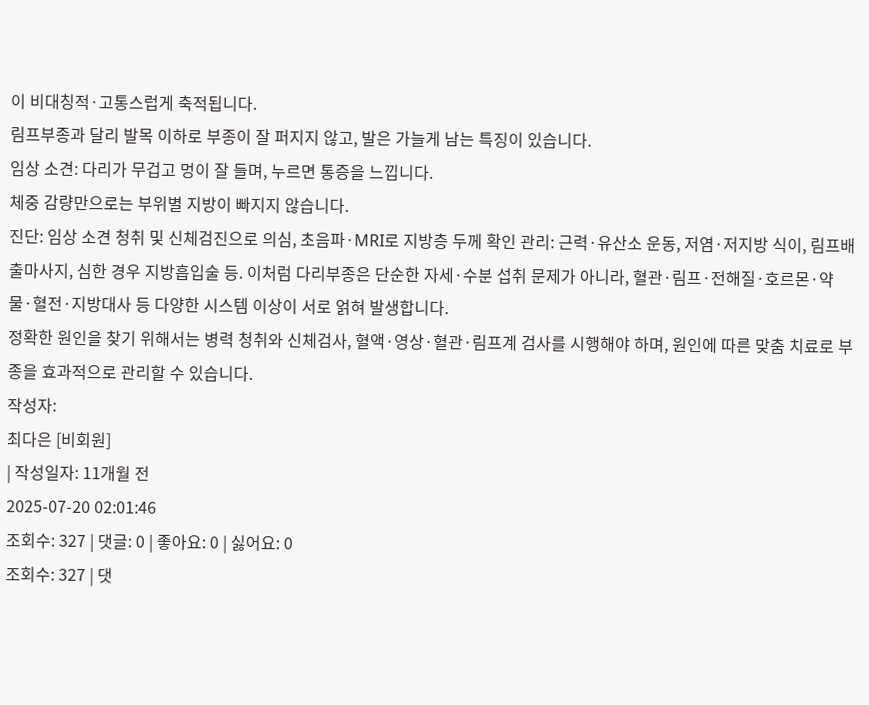이 비대칭적·고통스럽게 축적됩니다.
림프부종과 달리 발목 이하로 부종이 잘 퍼지지 않고, 발은 가늘게 남는 특징이 있습니다.
임상 소견: 다리가 무겁고 멍이 잘 들며, 누르면 통증을 느낍니다.
체중 감량만으로는 부위별 지방이 빠지지 않습니다.
진단: 임상 소견 청취 및 신체검진으로 의심, 초음파·MRI로 지방층 두께 확인 관리: 근력·유산소 운동, 저염·저지방 식이, 림프배출마사지, 심한 경우 지방흡입술 등. 이처럼 다리부종은 단순한 자세·수분 섭취 문제가 아니라, 혈관·림프·전해질·호르몬·약물·혈전·지방대사 등 다양한 시스템 이상이 서로 얽혀 발생합니다.
정확한 원인을 찾기 위해서는 병력 청취와 신체검사, 혈액·영상·혈관·림프계 검사를 시행해야 하며, 원인에 따른 맞춤 치료로 부종을 효과적으로 관리할 수 있습니다.
작성자:
최다은 [비회원]
| 작성일자: 11개월 전
2025-07-20 02:01:46
조회수: 327 | 댓글: 0 | 좋아요: 0 | 싫어요: 0
조회수: 327 | 댓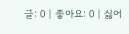글: 0 | 좋아요: 0 | 싫어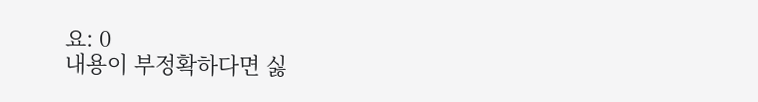요: 0
내용이 부정확하다면 싫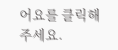어요를 클릭해주세요.